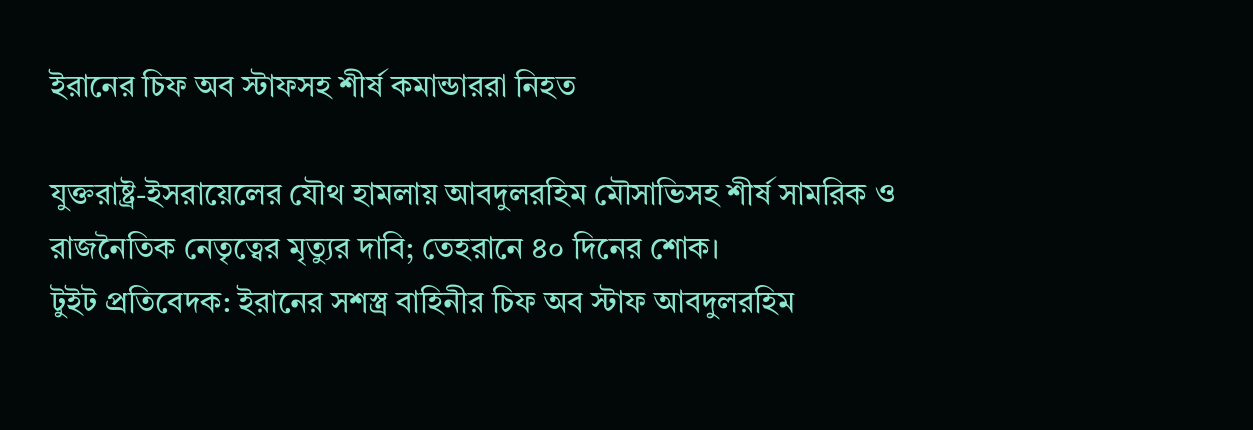ইরানের চিফ অব স্টাফসহ শীর্ষ কমান্ডাররা নিহত

যুক্তরাষ্ট্র-ইসরায়েলের যৌথ হামলায় আবদুলরহিম মৌসাভিসহ শীর্ষ সামরিক ও রাজনৈতিক নেতৃত্বের মৃত্যুর দাবি; তেহরানে ৪০ দিনের শোক।
টুইট প্রতিবেদক: ইরানের সশস্ত্র বাহিনীর চিফ অব স্টাফ আবদুলরহিম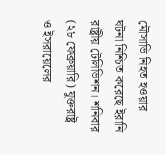মৌসাভি নিহত হওয়ার ঘটনা নিশ্চিত করেছে ইরানি রাষ্ট্রীয় টেলিভিশন। শনিবার (২৮ ফেব্রুয়ারি) যুক্তরাষ্ট্র ও ইসরায়েলের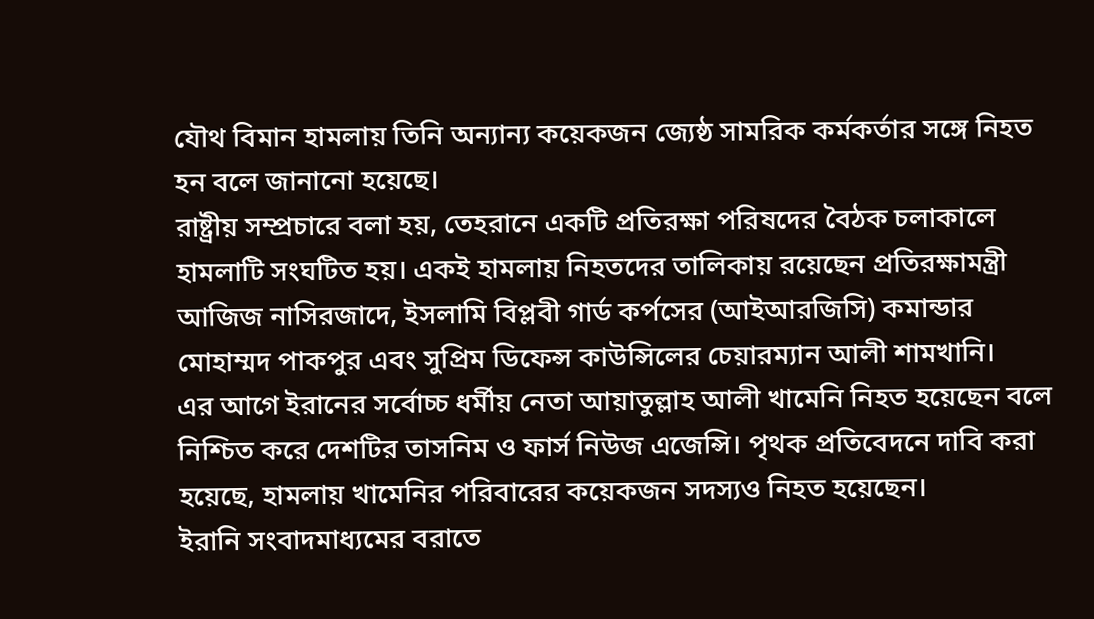যৌথ বিমান হামলায় তিনি অন্যান্য কয়েকজন জ্যেষ্ঠ সামরিক কর্মকর্তার সঙ্গে নিহত হন বলে জানানো হয়েছে।
রাষ্ট্রীয় সম্প্রচারে বলা হয়, তেহরানে একটি প্রতিরক্ষা পরিষদের বৈঠক চলাকালে হামলাটি সংঘটিত হয়। একই হামলায় নিহতদের তালিকায় রয়েছেন প্রতিরক্ষামন্ত্রী আজিজ নাসিরজাদে, ইসলামি বিপ্লবী গার্ড কর্পসের (আইআরজিসি) কমান্ডার মোহাম্মদ পাকপুর এবং সুপ্রিম ডিফেন্স কাউন্সিলের চেয়ারম্যান আলী শামখানি।
এর আগে ইরানের সর্বোচ্চ ধর্মীয় নেতা আয়াতুল্লাহ আলী খামেনি নিহত হয়েছেন বলে নিশ্চিত করে দেশটির তাসনিম ও ফার্স নিউজ এজেন্সি। পৃথক প্রতিবেদনে দাবি করা হয়েছে, হামলায় খামেনির পরিবারের কয়েকজন সদস্যও নিহত হয়েছেন।
ইরানি সংবাদমাধ্যমের বরাতে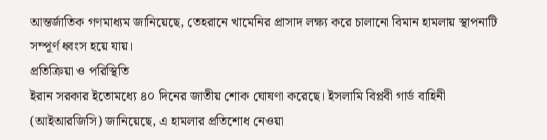আন্তর্জাতিক গণমাধ্যম জানিয়েছে, তেহরানে খামেনির প্রাসাদ লক্ষ্য করে চালানো বিমান হামলায় স্থাপনাটি সম্পূর্ণ ধ্বংস হয়ে যায়।
প্রতিক্রিয়া ও পরিস্থিতি
ইরান সরকার ইতোমধ্যে ৪০ দিনের জাতীয় শোক ঘোষণা করেছে। ইসলামি বিপ্লবী গার্ড বাহিনী (আইআরজিসি) জানিয়েছে, এ হামলার প্রতিশোধ নেওয়া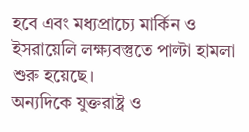হবে এবং মধ্যপ্রাচ্যে মার্কিন ও ইসরায়েলি লক্ষ্যবস্তুতে পাল্টা হামলা শুরু হয়েছে।
অন্যদিকে যুক্তরাষ্ট্র ও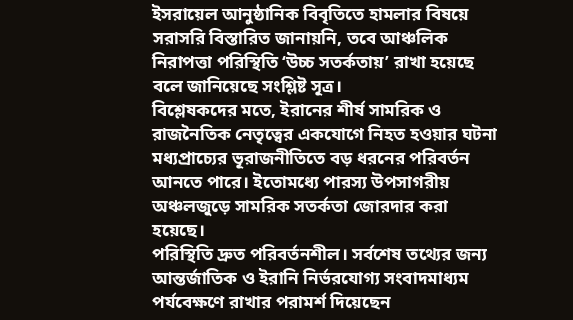ইসরায়েল আনুষ্ঠানিক বিবৃতিতে হামলার বিষয়ে সরাসরি বিস্তারিত জানায়নি, তবে আঞ্চলিক নিরাপত্তা পরিস্থিতি ‘উচ্চ সতর্কতায়’ রাখা হয়েছে বলে জানিয়েছে সংশ্লিষ্ট সূত্র।
বিশ্লেষকদের মতে, ইরানের শীর্ষ সামরিক ও রাজনৈতিক নেতৃত্বের একযোগে নিহত হওয়ার ঘটনা মধ্যপ্রাচ্যের ভূরাজনীতিতে বড় ধরনের পরিবর্তন আনতে পারে। ইতোমধ্যে পারস্য উপসাগরীয় অঞ্চলজুড়ে সামরিক সতর্কতা জোরদার করা হয়েছে।
পরিস্থিতি দ্রুত পরিবর্তনশীল। সর্বশেষ তথ্যের জন্য আন্তর্জাতিক ও ইরানি নির্ভরযোগ্য সংবাদমাধ্যম পর্যবেক্ষণে রাখার পরামর্শ দিয়েছেন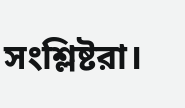সংশ্লিষ্টরা।